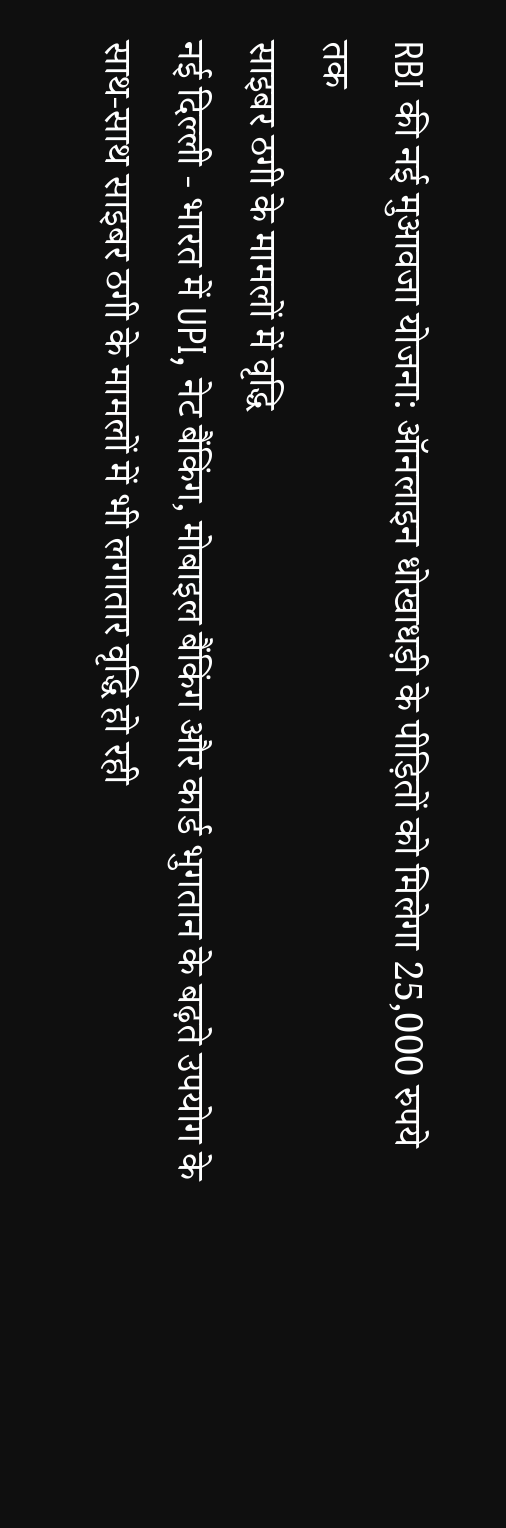RBI की नई मुआवजा योजना: ऑनलाइन धोखाधड़ी के पीड़ितों को मिलेगा 25,000 रुपये तक
साइबर ठगी के मामलों में वृद्धि
नई दिल्ली - भारत में UPI, नेट बैंकिंग, मोबाइल बैंकिंग और कार्ड भुगतान के बढ़ते उपयोग के साथ-साथ साइबर ठगी के मामलों में भी लगातार वृद्धि हो रही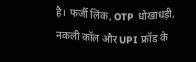है। फर्जी लिंक, OTP धोखाधड़ी, नकली कॉल और UPI फ्रॉड के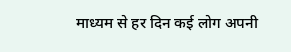माध्यम से हर दिन कई लोग अपनी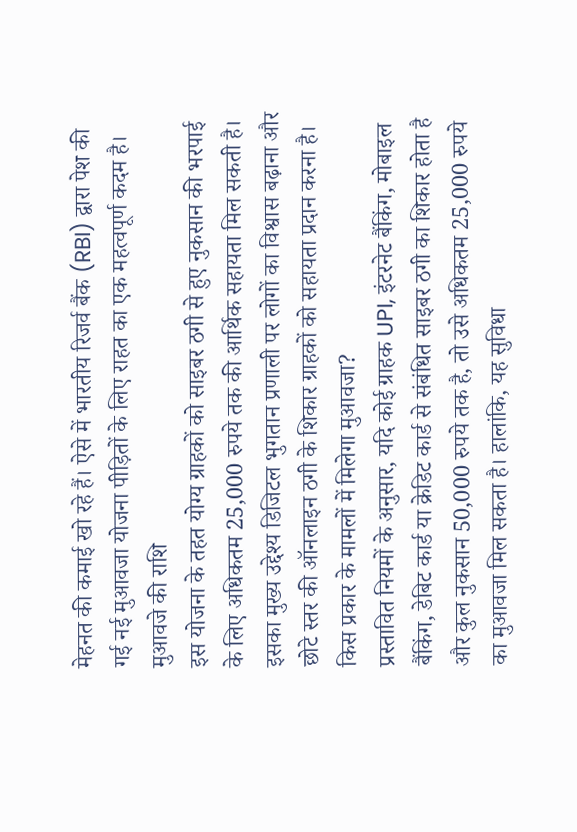मेहनत की कमाई खो रहे हैं। ऐसे में भारतीय रिजर्व बैंक (RBI) द्वारा पेश की गई नई मुआवजा योजना पीड़ितों के लिए राहत का एक महत्वपूर्ण कदम है।
मुआवजे की राशि
इस योजना के तहत योग्य ग्राहकों को साइबर ठगी से हुए नुकसान की भरपाई के लिए अधिकतम 25,000 रुपये तक की आर्थिक सहायता मिल सकती है। इसका मुख्य उद्देश्य डिजिटल भुगतान प्रणाली पर लोगों का विश्वास बढ़ाना और छोटे स्तर की ऑनलाइन ठगी के शिकार ग्राहकों को सहायता प्रदान करना है।
किस प्रकार के मामलों में मिलेगा मुआवजा?
प्रस्तावित नियमों के अनुसार, यदि कोई ग्राहक UPI, इंटरनेट बैंकिंग, मोबाइल बैंकिंग, डेबिट कार्ड या क्रेडिट कार्ड से संबंधित साइबर ठगी का शिकार होता है और कुल नुकसान 50,000 रुपये तक है, तो उसे अधिकतम 25,000 रुपये का मुआवजा मिल सकता है। हालांकि, यह सुविधा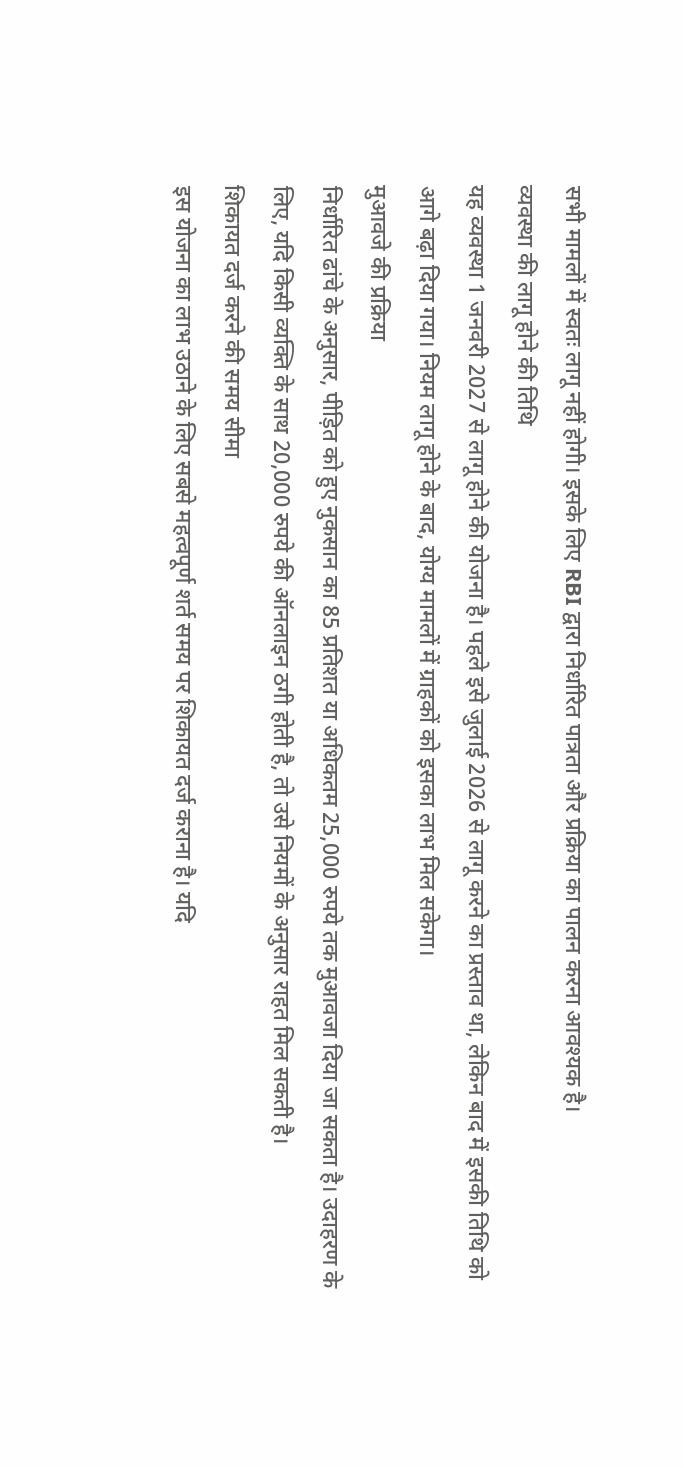सभी मामलों में स्वतः लागू नहीं होगी। इसके लिए RBI द्वारा निर्धारित पात्रता और प्रक्रिया का पालन करना आवश्यक है।
व्यवस्था की लागू होने की तिथि
यह व्यवस्था 1 जनवरी 2027 से लागू होने की योजना है। पहले इसे जुलाई 2026 से लागू करने का प्रस्ताव था, लेकिन बाद में इसकी तिथि को आगे बढ़ा दिया गया। नियम लागू होने के बाद, योग्य मामलों में ग्राहकों को इसका लाभ मिल सकेगा।
मुआवजे की प्रक्रिया
निर्धारित ढांचे के अनुसार, पीड़ित को हुए नुकसान का 85 प्रतिशत या अधिकतम 25,000 रुपये तक मुआवजा दिया जा सकता है। उदाहरण के लिए, यदि किसी व्यक्ति के साथ 20,000 रुपये की ऑनलाइन ठगी होती है, तो उसे नियमों के अनुसार राहत मिल सकती है।
शिकायत दर्ज करने की समय सीमा
इस योजना का लाभ उठाने के लिए सबसे महत्वपूर्ण शर्त समय पर शिकायत दर्ज कराना है। यदि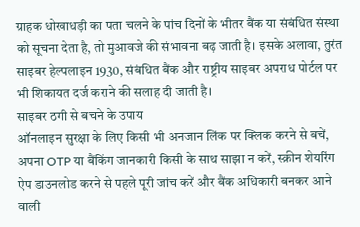ग्राहक धोखाधड़ी का पता चलने के पांच दिनों के भीतर बैंक या संबंधित संस्था को सूचना देता है, तो मुआवजे की संभावना बढ़ जाती है। इसके अलावा, तुरंत साइबर हेल्पलाइन 1930, संबंधित बैंक और राष्ट्रीय साइबर अपराध पोर्टल पर भी शिकायत दर्ज कराने की सलाह दी जाती है।
साइबर ठगी से बचने के उपाय
ऑनलाइन सुरक्षा के लिए किसी भी अनजान लिंक पर क्लिक करने से बचें, अपना OTP या बैंकिंग जानकारी किसी के साथ साझा न करें, स्क्रीन शेयरिंग ऐप डाउनलोड करने से पहले पूरी जांच करें और बैंक अधिकारी बनकर आने वाली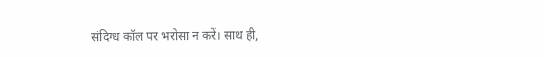संदिग्ध कॉल पर भरोसा न करें। साथ ही,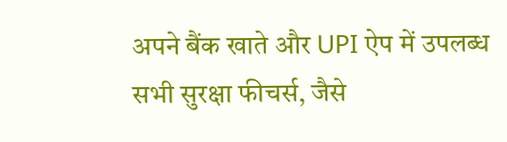अपने बैंक खाते और UPI ऐप में उपलब्ध सभी सुरक्षा फीचर्स, जैसे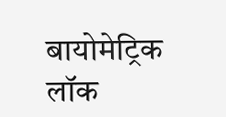बायोमेट्रिक लॉक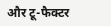और टू-फैक्टर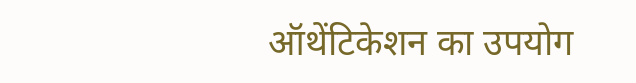ऑथेंटिकेशन का उपयोग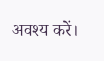अवश्य करें।